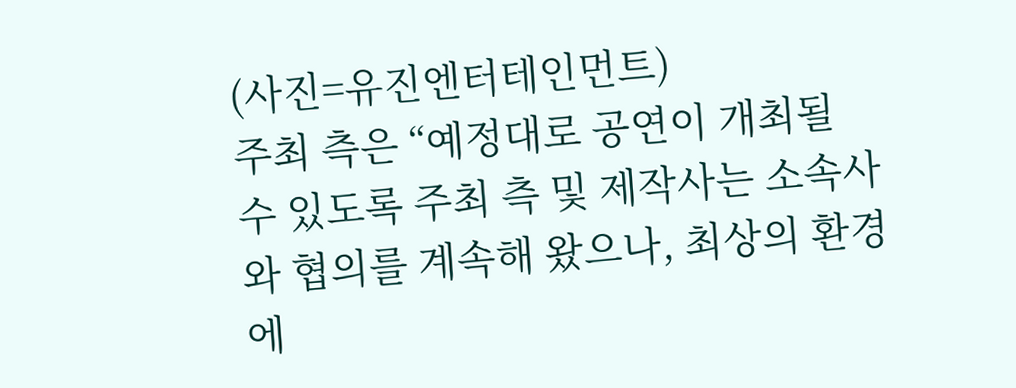(사진=유진엔터테인먼트)
주최 측은 “예정대로 공연이 개최될 수 있도록 주최 측 및 제작사는 소속사와 협의를 계속해 왔으나, 최상의 환경에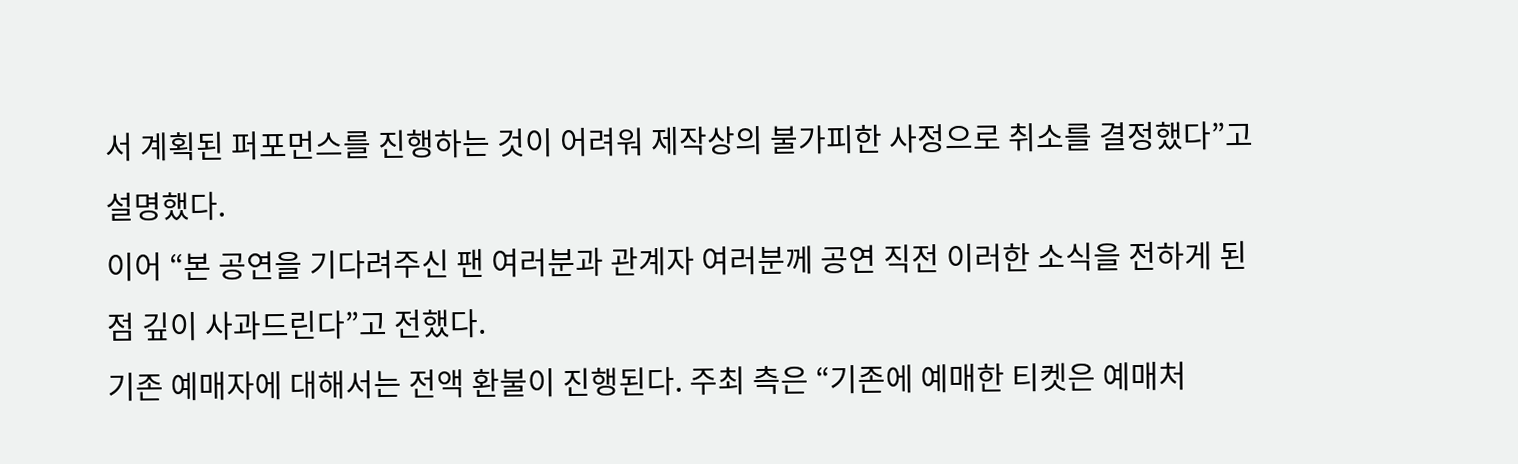서 계획된 퍼포먼스를 진행하는 것이 어려워 제작상의 불가피한 사정으로 취소를 결정했다”고 설명했다.
이어 “본 공연을 기다려주신 팬 여러분과 관계자 여러분께 공연 직전 이러한 소식을 전하게 된 점 깊이 사과드린다”고 전했다.
기존 예매자에 대해서는 전액 환불이 진행된다. 주최 측은 “기존에 예매한 티켓은 예매처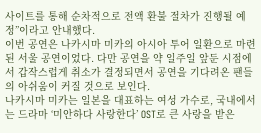사이트를 통해 순차적으로 전액 환불 절차가 진행될 예정”이라고 안내했다.
이번 공연은 나카시마 미카의 아시아 투어 일환으로 마련된 서울 공연이었다. 다만 공연을 약 일주일 앞둔 시점에서 갑작스럽게 취소가 결정되면서 공연을 기다려온 팬들의 아쉬움이 커질 것으로 보인다.
나카시마 미카는 일본을 대표하는 여성 가수로, 국내에서는 드라마 ‘미안하다 사랑한다’ OST로 큰 사랑을 받은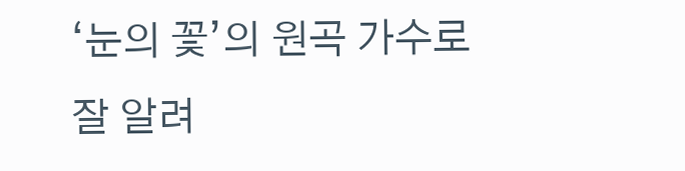‘눈의 꽃’의 원곡 가수로 잘 알려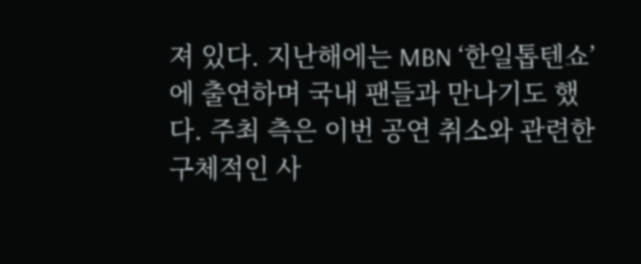져 있다. 지난해에는 MBN ‘한일톱텐쇼’에 출연하며 국내 팬들과 만나기도 했다. 주최 측은 이번 공연 취소와 관련한 구체적인 사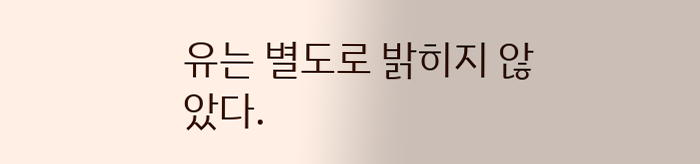유는 별도로 밝히지 않았다.